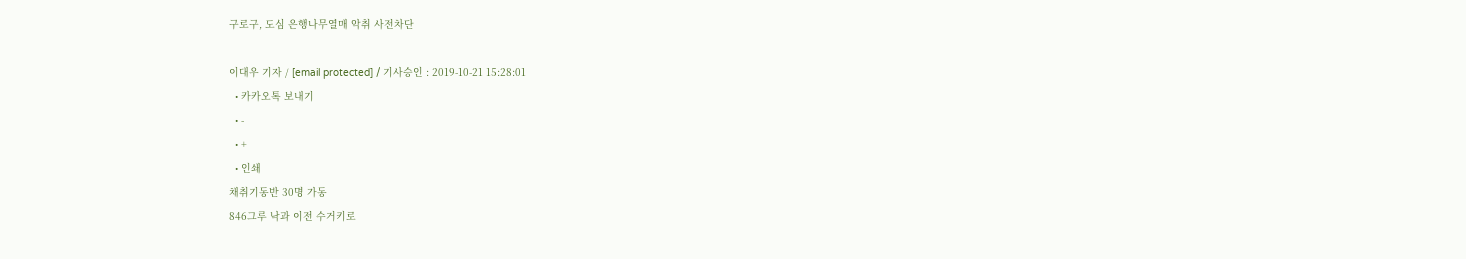구로구, 도심 은행나무열매 악취 사전차단

이대우 기자 / [email protected] / 기사승인 : 2019-10-21 15:28:01
  • 카카오톡 보내기
  • -
  • +
  • 인쇄
채취기동반 30명 가동
846그루 낙과 이전 수거키로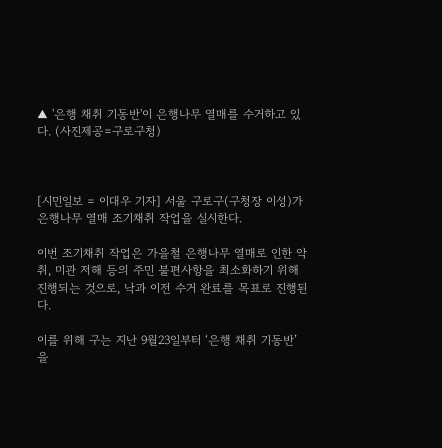▲ '은행 채취 기동반'이 은행나무 열매를 수거하고 있다. (사진제공=구로구청)



[시민일보 = 이대우 기자] 서울 구로구(구청장 이성)가 은행나무 열매 조기채취 작업을 실시한다.

이번 조기채취 작업은 가을철 은행나무 열매로 인한 악취, 미관 저해 등의 주민 불편사항을 최소화하기 위해 진행되는 것으로, 낙과 이전 수거 완료를 목표로 진행된다.

이를 위해 구는 지난 9월23일부터 ‘은행 채취 기동반’을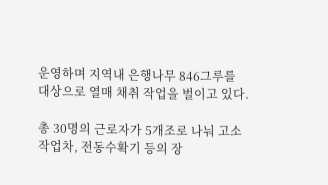운영하며 지역내 은행나무 846그루를 대상으로 열매 채취 작업을 벌이고 있다.

총 30명의 근로자가 5개조로 나눠 고소작업차, 전동수확기 등의 장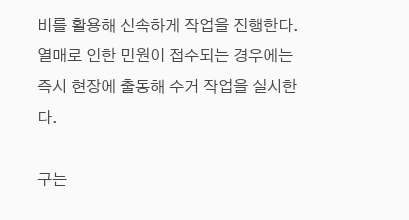비를 활용해 신속하게 작업을 진행한다. 열매로 인한 민원이 접수되는 경우에는 즉시 현장에 출동해 수거 작업을 실시한다.

구는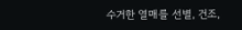수거한 열매를 선별, 건조,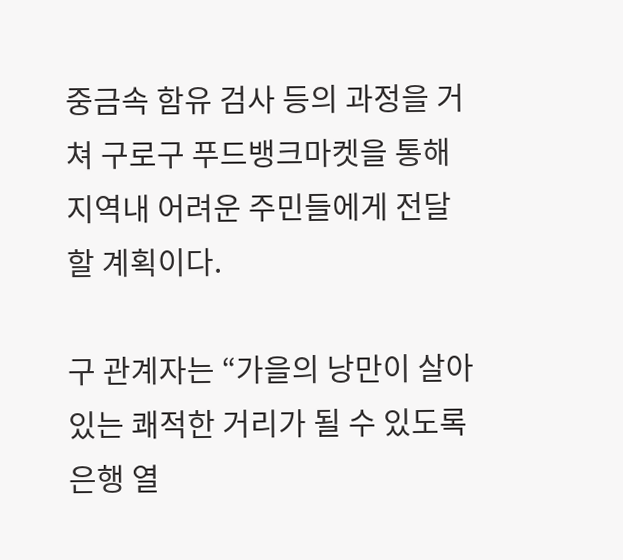중금속 함유 검사 등의 과정을 거쳐 구로구 푸드뱅크마켓을 통해 지역내 어려운 주민들에게 전달할 계획이다.

구 관계자는 “가을의 낭만이 살아있는 쾌적한 거리가 될 수 있도록 은행 열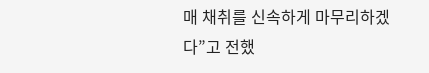매 채취를 신속하게 마무리하겠다”고 전했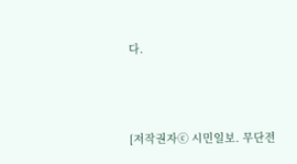다.



[저작권자ⓒ 시민일보. 무단전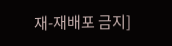재-재배포 금지]